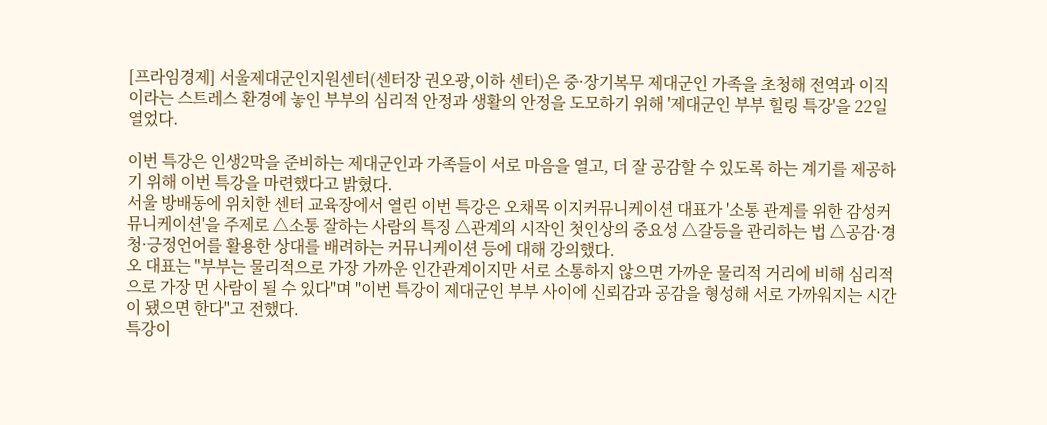[프라임경제] 서울제대군인지원센터(센터장 권오광,이하 센터)은 중·장기복무 제대군인 가족을 초청해 전역과 이직이라는 스트레스 환경에 놓인 부부의 심리적 안정과 생활의 안정을 도모하기 위해 '제대군인 부부 힐링 특강'을 22일 열었다.

이번 특강은 인생2막을 준비하는 제대군인과 가족들이 서로 마음을 열고, 더 잘 공감할 수 있도록 하는 계기를 제공하기 위해 이번 특강을 마련했다고 밝혔다.
서울 방배동에 위치한 센터 교육장에서 열린 이번 특강은 오채목 이지커뮤니케이션 대표가 '소통 관계를 위한 감성커뮤니케이션'을 주제로 △소통 잘하는 사람의 특징 △관계의 시작인 첫인상의 중요성 △갈등을 관리하는 법 △공감·경청·긍정언어를 활용한 상대를 배려하는 커뮤니케이션 등에 대해 강의했다.
오 대표는 "부부는 물리적으로 가장 가까운 인간관계이지만 서로 소통하지 않으면 가까운 물리적 거리에 비해 심리적으로 가장 먼 사람이 될 수 있다"며 "이번 특강이 제대군인 부부 사이에 신뢰감과 공감을 형성해 서로 가까워지는 시간이 됐으면 한다"고 전했다.
특강이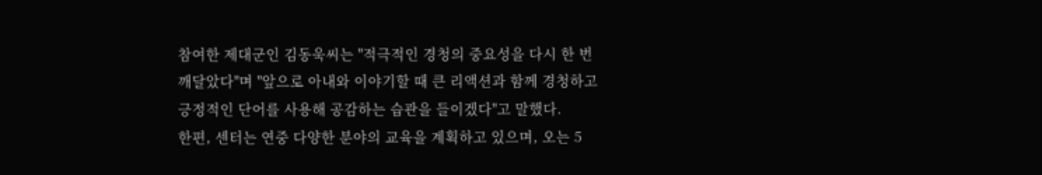참여한 제대군인 김동욱씨는 "적극적인 경청의 중요성을 다시 한 번 깨달았다"며 "앞으로 아내와 이야기할 때 큰 리액션과 함께 경청하고 긍정적인 단어를 사용해 공감하는 습관을 들이겠다"고 말했다.
한편, 센터는 연중 다양한 분야의 교육을 계획하고 있으며, 오는 5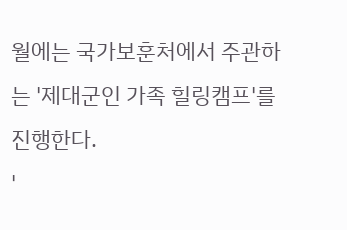월에는 국가보훈처에서 주관하는 '제대군인 가족 힐링캠프'를 진행한다.
'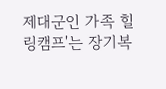제대군인 가족 힐링캠프'는 장기복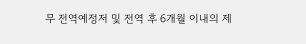무 전역예정저 및 전역 후 6개월 이내의 제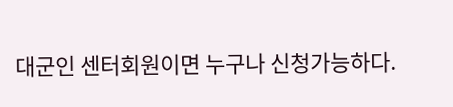대군인 센터회원이면 누구나 신청가능하다.